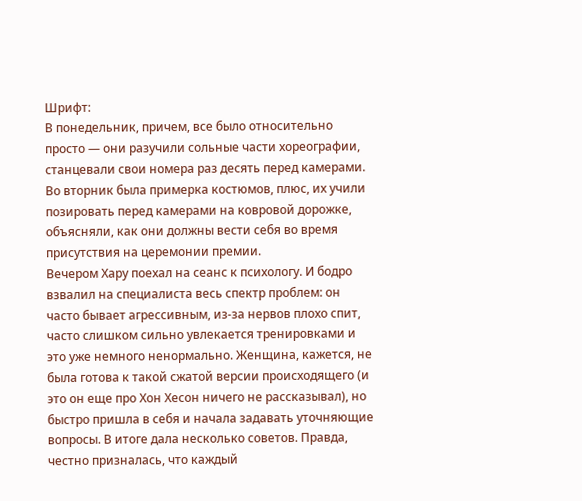Шрифт:
В понедельник, причем, все было относительно просто — они разучили сольные части хореографии, станцевали свои номера раз десять перед камерами. Во вторник была примерка костюмов, плюс, их учили позировать перед камерами на ковровой дорожке, объясняли, как они должны вести себя во время присутствия на церемонии премии.
Вечером Хару поехал на сеанс к психологу. И бодро взвалил на специалиста весь спектр проблем: он часто бывает агрессивным, из-за нервов плохо спит, часто слишком сильно увлекается тренировками и это уже немного ненормально. Женщина, кажется, не была готова к такой сжатой версии происходящего (и это он еще про Хон Хесон ничего не рассказывал), но быстро пришла в себя и начала задавать уточняющие вопросы. В итоге дала несколько советов. Правда, честно призналась, что каждый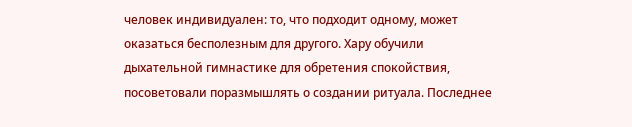человек индивидуален: то, что подходит одному, может оказаться бесполезным для другого. Хару обучили дыхательной гимнастике для обретения спокойствия, посоветовали поразмышлять о создании ритуала. Последнее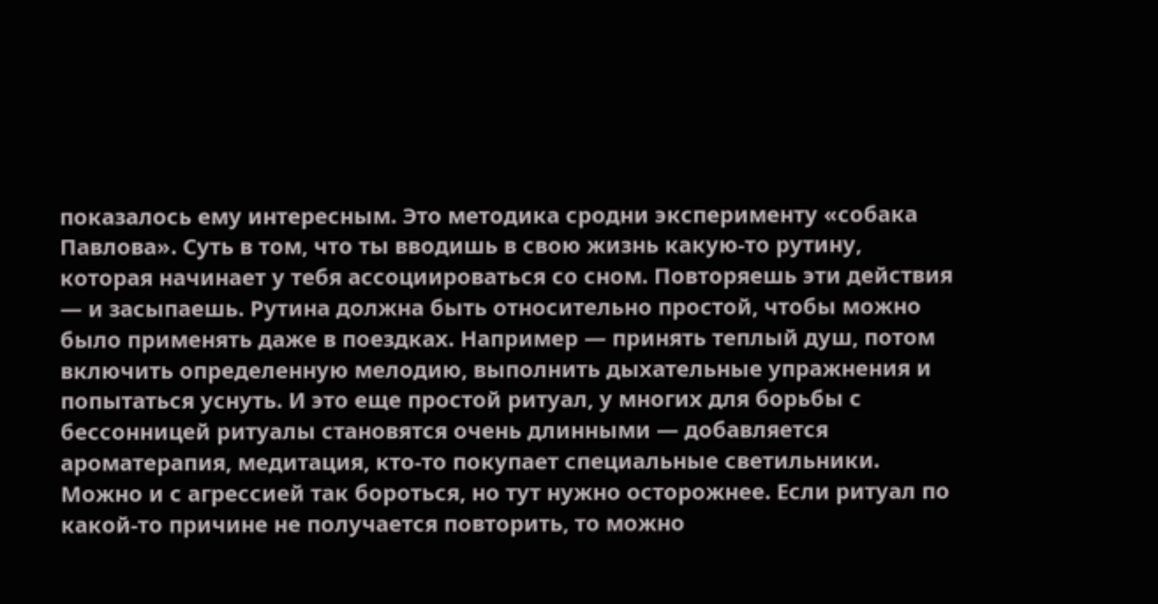показалось ему интересным. Это методика сродни эксперименту «собака Павлова». Суть в том, что ты вводишь в свою жизнь какую-то рутину, которая начинает у тебя ассоциироваться со сном. Повторяешь эти действия — и засыпаешь. Рутина должна быть относительно простой, чтобы можно было применять даже в поездках. Например — принять теплый душ, потом включить определенную мелодию, выполнить дыхательные упражнения и попытаться уснуть. И это еще простой ритуал, у многих для борьбы с бессонницей ритуалы становятся очень длинными — добавляется ароматерапия, медитация, кто-то покупает специальные светильники. Можно и с агрессией так бороться, но тут нужно осторожнее. Если ритуал по какой-то причине не получается повторить, то можно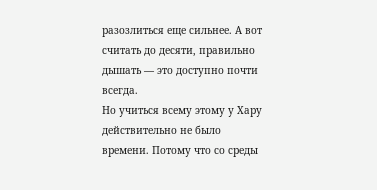разозлиться еще сильнее. А вот считать до десяти, правильно дышать — это доступно почти всегда.
Но учиться всему этому у Хару действительно не было времени. Потому что со среды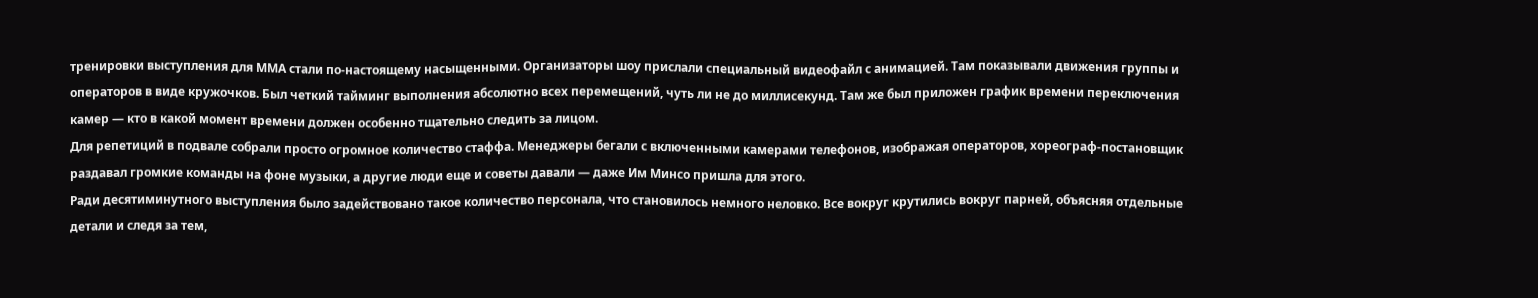тренировки выступления для ММА стали по-настоящему насыщенными. Организаторы шоу прислали специальный видеофайл с анимацией. Там показывали движения группы и операторов в виде кружочков. Был четкий тайминг выполнения абсолютно всех перемещений, чуть ли не до миллисекунд. Там же был приложен график времени переключения камер — кто в какой момент времени должен особенно тщательно следить за лицом.
Для репетиций в подвале собрали просто огромное количество стаффа. Менеджеры бегали с включенными камерами телефонов, изображая операторов, хореограф-постановщик раздавал громкие команды на фоне музыки, а другие люди еще и советы давали — даже Им Минсо пришла для этого.
Ради десятиминутного выступления было задействовано такое количество персонала, что становилось немного неловко. Все вокруг крутились вокруг парней, объясняя отдельные детали и следя за тем,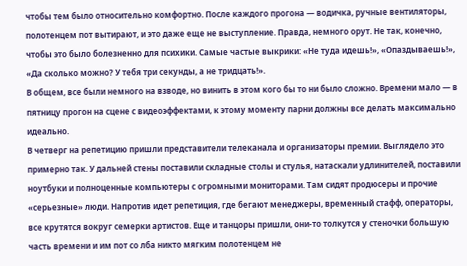чтобы тем было относительно комфортно. После каждого прогона — водичка, ручные вентиляторы, полотенцем пот вытирают, и это даже еще не выступление. Правда, немного орут. Не так, конечно, чтобы это было болезненно для психики. Самые частые выкрики: «Не туда идешь!», «Опаздываешь!», «Да сколько можно? У тебя три секунды, а не тридцать!».
В общем, все были немного на взводе, но винить в этом кого бы то ни было сложно. Времени мало — в пятницу прогон на сцене с видеоэффектами, к этому моменту парни должны все делать максимально идеально.
В четверг на репетицию пришли представители телеканала и организаторы премии. Выглядело это примерно так. У дальней стены поставили складные столы и стулья, натаскали удлинителей, поставили ноутбуки и полноценные компьютеры с огромными мониторами. Там сидят продюсеры и прочие «серьезные» люди. Напротив идет репетиция, где бегают менеджеры, временный стафф, операторы, все крутятся вокруг семерки артистов. Еще и танцоры пришли, они-то толкутся у стеночки большую часть времени и им пот со лба никто мягким полотенцем не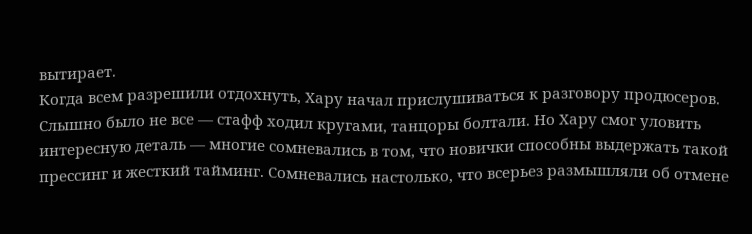вытирает.
Когда всем разрешили отдохнуть, Хару начал прислушиваться к разговору продюсеров. Слышно было не все — стафф ходил кругами, танцоры болтали. Но Хару смог уловить интересную деталь — многие сомневались в том, что новички способны выдержать такой прессинг и жесткий тайминг. Сомневались настолько, что всерьез размышляли об отмене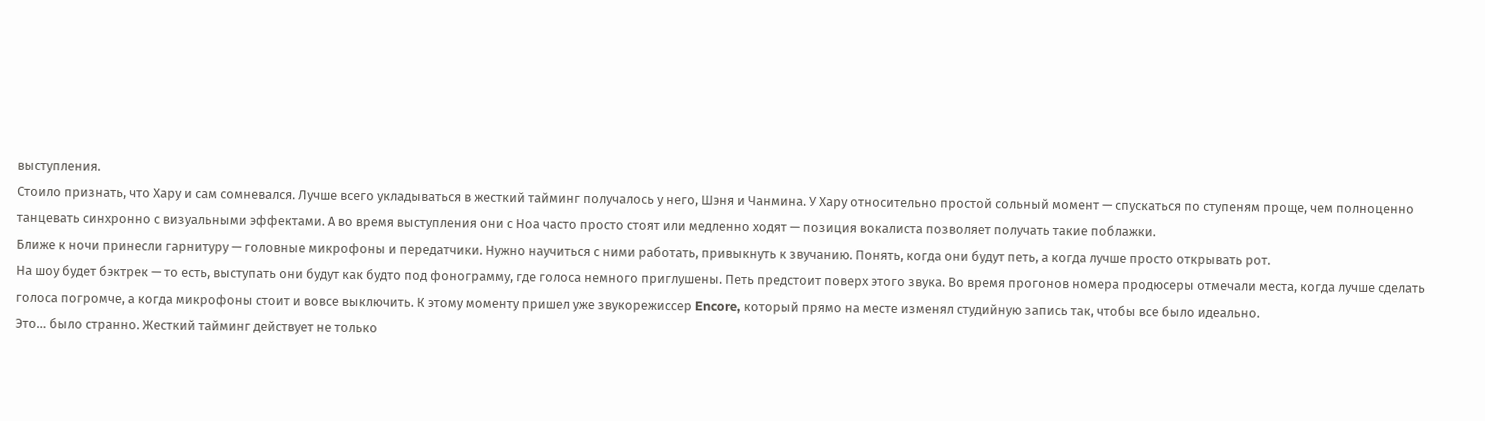выступления.
Стоило признать, что Хару и сам сомневался. Лучше всего укладываться в жесткий тайминг получалось у него, Шэня и Чанмина. У Хару относительно простой сольный момент — спускаться по ступеням проще, чем полноценно танцевать синхронно с визуальными эффектами. А во время выступления они с Ноа часто просто стоят или медленно ходят — позиция вокалиста позволяет получать такие поблажки.
Ближе к ночи принесли гарнитуру — головные микрофоны и передатчики. Нужно научиться с ними работать, привыкнуть к звучанию. Понять, когда они будут петь, а когда лучше просто открывать рот.
На шоу будет бэктрек — то есть, выступать они будут как будто под фонограмму, где голоса немного приглушены. Петь предстоит поверх этого звука. Во время прогонов номера продюсеры отмечали места, когда лучше сделать голоса погромче, а когда микрофоны стоит и вовсе выключить. К этому моменту пришел уже звукорежиссер Encore, который прямо на месте изменял студийную запись так, чтобы все было идеально.
Это… было странно. Жесткий тайминг действует не только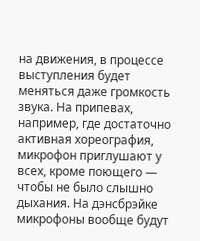на движения, в процессе выступления будет меняться даже громкость звука. На припевах, например, где достаточно активная хореография, микрофон приглушают у всех, кроме поющего — чтобы не было слышно дыхания. На дэнсбрэйке микрофоны вообще будут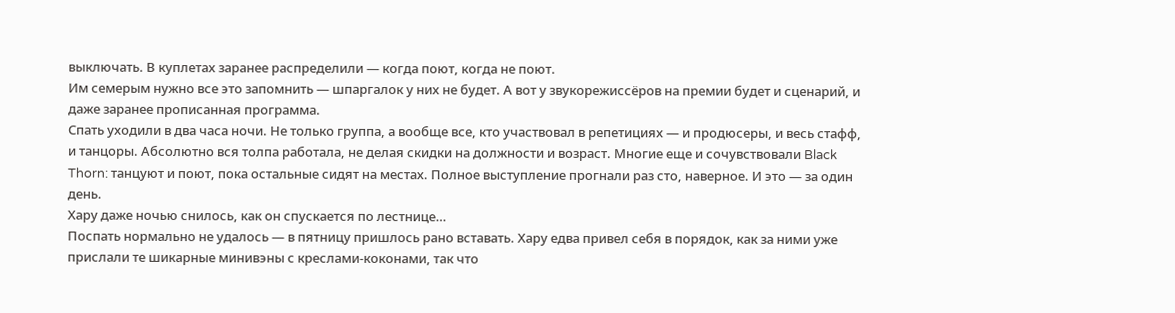выключать. В куплетах заранее распределили — когда поют, когда не поют.
Им семерым нужно все это запомнить — шпаргалок у них не будет. А вот у звукорежиссёров на премии будет и сценарий, и даже заранее прописанная программа.
Спать уходили в два часа ночи. Не только группа, а вообще все, кто участвовал в репетициях — и продюсеры, и весь стафф, и танцоры. Абсолютно вся толпа работала, не делая скидки на должности и возраст. Многие еще и сочувствовали Black Thorn: танцуют и поют, пока остальные сидят на местах. Полное выступление прогнали раз сто, наверное. И это — за один день.
Хару даже ночью снилось, как он спускается по лестнице…
Поспать нормально не удалось — в пятницу пришлось рано вставать. Хару едва привел себя в порядок, как за ними уже прислали те шикарные минивэны с креслами-коконами, так что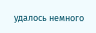удалось немного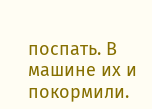поспать. В машине их и покормили.